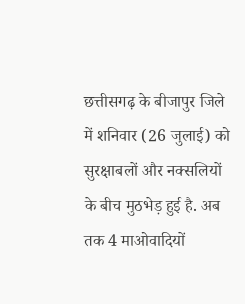छत्तीसगढ़ के बीजापुर जिले में शनिवार (26 जुलाई) को सुरक्षाबलों और नक्सलियों के बीच मुठभेड़ हुई है. अब तक 4 माओवादियों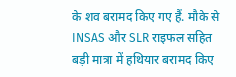के शव बरामद किए गए हैं. मौके से INSAS और SLR राइफल सहित बड़ी मात्रा में हथियार बरामद किए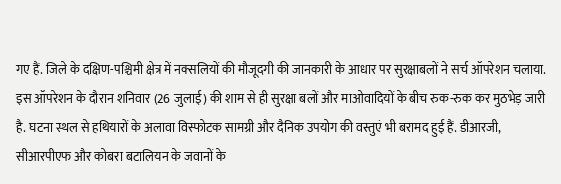गए हैं. जिले के दक्षिण-पश्चिमी क्षेत्र में नक्सलियों की मौजूदगी की जानकारी के आधार पर सुरक्षाबलों ने सर्च ऑपरेशन चलाया.
इस ऑपरेशन के दौरान शनिवार (26 जुलाई) की शाम से ही सुरक्षा बलों और माओवादियों के बीच रुक-रुक कर मुठभेड़ जारी है. घटना स्थल से हथियारों के अलावा विस्फोटक सामग्री और दैनिक उपयोग की वस्तुएं भी बरामद हुई हैं. डीआरजी, सीआरपीएफ और कोबरा बटालियन के जवानों के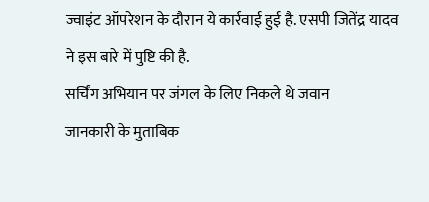ज्वाइंट ऑपरेशन के दौरान ये कार्रवाई हुई है. एसपी जितेंद्र यादव ने इस बारे में पुष्टि की है.
सर्चिंग अभियान पर जंगल के लिए निकले थे जवान
जानकारी के मुताबिक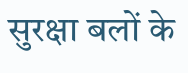सुरक्षा बलों के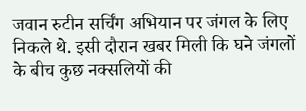जवान रुटीन सर्चिंग अभियान पर जंगल के लिए निकले थे. इसी दौरान खबर मिली कि घने जंगलों के बीच कुछ नक्सलियों की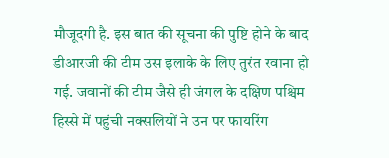मौजूदगी है. इस बात की सूचना की पुष्टि होने के बाद डीआरजी की टीम उस इलाके के लिए तुरंत रवाना हो गई. जवानों की टीम जैसे ही जंगल के दक्षिण पश्चिम हिस्से में पहुंची नक्सलियों ने उन पर फायरिंग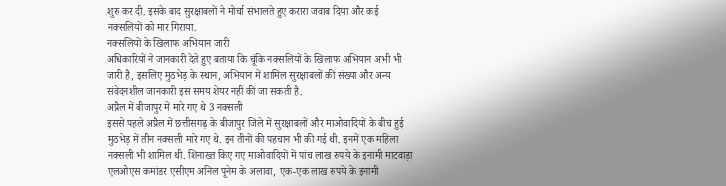शुरु कर दी. इसके बाद सुरक्षाबलों ने मोर्चा संभालते हुए करारा जवाब दिया और कई नक्सलियों को मार गिराया.
नक्सलियों के खिलाफ अभियान जारी
अधिकारियों ने जानकारी देते हुए बताया कि चूंकि नक्सलियों के खिलाफ अभियान अभी भी जारी है, इसलिए मुठभेड़ के स्थान, अभियान में शामिल सुरक्षाबलों की संख्या और अन्य संवेदनशील जानकारी इस समय शेयर नहीं की जा सकती है.
अप्रैल में बीजापुर में मारे गए थे 3 नक्सली
इससे पहले अप्रैल में छत्तीसगढ़ के बीजापुर जिले में सुरक्षाबलों और माओवादियों के बीच हुई मुठभेड़ में तीन नक्सली मारे गए थे. इन तीनों की पहचान भी की गई थी. इनमें एक महिला नक्सली भी शामिल थी. शिनाख्त किए गए माओवादियों में पांच लाख रुपये के इनामी माटवाड़ा एलओएस कमांडर एसीएम अनिल पूनेम के अलावा, एक-एक लाख रुपये के इनामी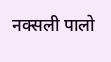नक्सली पालो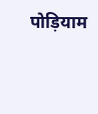पोड़ियाम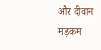और दीवान मड़कम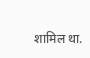शामिल था.